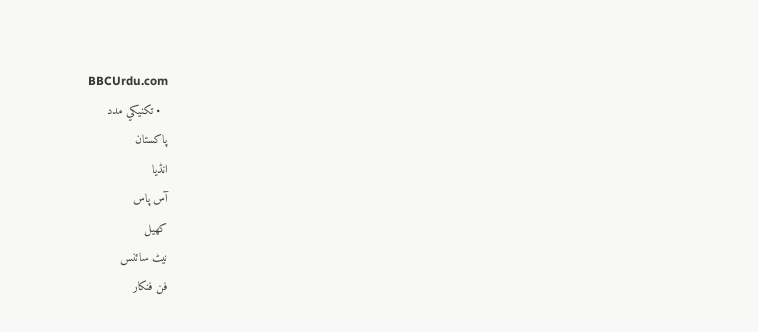BBCUrdu.com
  • تکنيکي مدد
پاکستان
انڈیا
آس پاس
کھیل
نیٹ سائنس
فن فنکار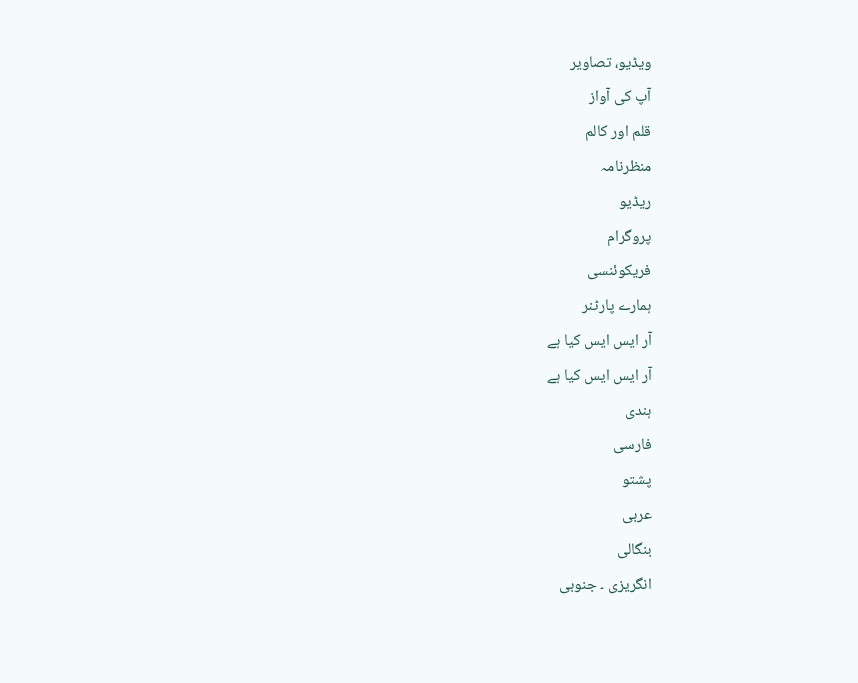ویڈیو، تصاویر
آپ کی آواز
قلم اور کالم
منظرنامہ
ریڈیو
پروگرام
فریکوئنسی
ہمارے پارٹنر
آر ایس ایس کیا ہے
آر ایس ایس کیا ہے
ہندی
فارسی
پشتو
عربی
بنگالی
انگریزی ۔ جنوبی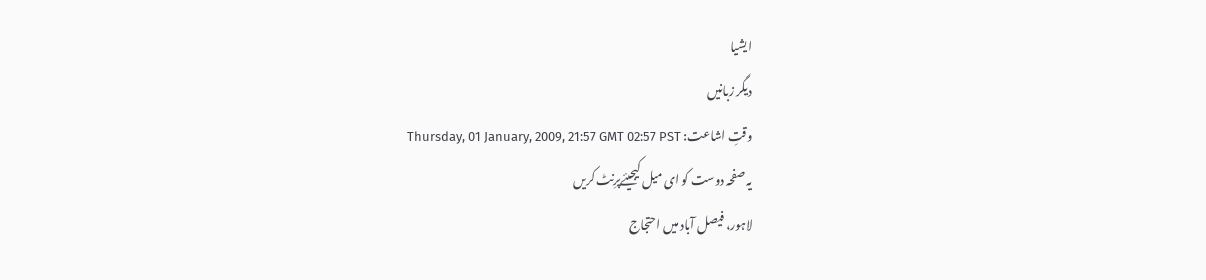ایشیا
دیگر زبانیں
وقتِ اشاعت: Thursday, 01 January, 2009, 21:57 GMT 02:57 PST
یہ صفحہ دوست کو ای میل کیجیئےپرِنٹ کریں
لاہور، فیصل آباد میں احتجاج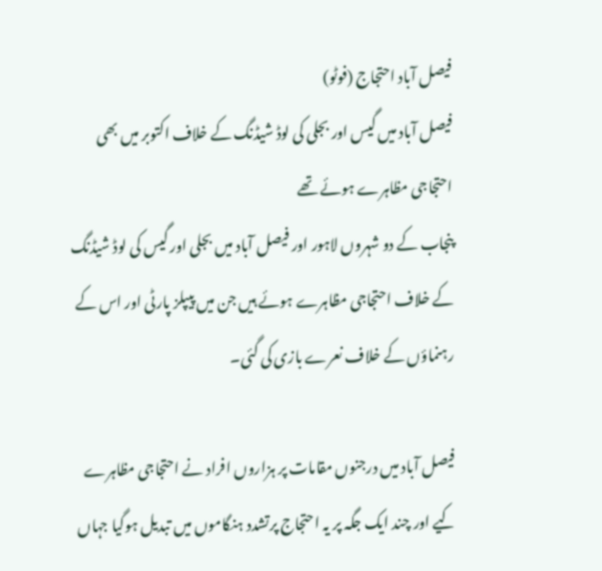فیصل آباد احتجاج (فوٹو)
فیصل آباد میں گیس اور بجلی کی لوڈ شیڈنگ کے خلاف اکتوبر میں بھی احتجاجی مظاہرے ہوئے تھے
پنجاب کے دو شہروں لاہور اور فیصل آباد میں بجلی اور گیس کی لوڈ شیڈنگ کے خلاف احتجاجی مظاہرے ہوئے ہیں جن میں پیپلز پارٹی اور اس کے رہنماؤں کے خلاف نعرے بازی کی گئی۔

فیصل آباد میں درجنوں مقامات پر ہزاروں افراد نے احتجاجی مظاہرے کیے اور چند ایک جگہ پر یہ احتجاج پرتشدد ہنگاموں میں تبدیل ہوگیا جہاں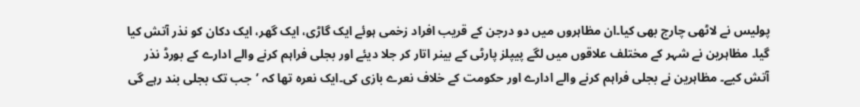پولیس نے لاٹھی چارج بھی کیا۔ان مظاہروں میں دو درجن کے قریب افراد زخمی ہوئے ایک گاڑی، ایک گھر، ایک دکان کو نذر آتش کیا گیا۔ مظاہرین نے شہر کے مختلف علاقوں میں لگے پیپلز پارٹی کے بینر اتار کر جلا دیئے اور بجلی فراہم کرنے والے ادارے کے بورڈ نذر آتش کیے۔ مظاہرین نے بجلی فراہم کرنے والے ادارے اور حکومت کے خلاف نعرے بازی کی۔ایک نعرہ تھا کہ ’جب تک بجلی بند رہے گی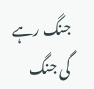جنگ رہے گی جنگ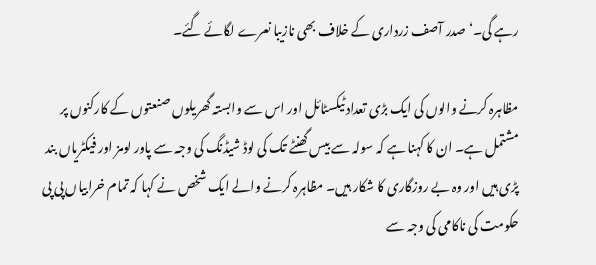رہے گی۔‘ صدر آصف زرداری کے خلاف بھی نازیبا نعرے لگائے گئے۔

مظاہرہ کرنے والوں کی ایک بڑی تعداد ٹیکسٹائل اور اس سے وابستہ گھریلوں صنعتوں کے کارکنوں پر مشتمل ہے۔ ان کا کہنا ہے کہ سولہ سے بیس گھنٹے تک کی لوڈ شیڈنگ کی وجہ سے پاور لومز اور فیکٹریاں بند پڑی ہیں اور وہ بے روزگاری کا شکار ہیں۔ مظاہرہ کرنے والے ایک شخص نے کہا کہ تمام خرابیاں پی پی حکومت کی ناکامی کی وجہ سے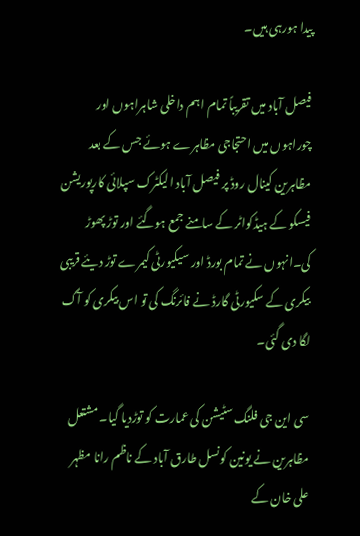پیدا ہورہی ہیں۔

فیصل آباد میں تقریباً تمام اہم داخلی شاہراہوں اور چوراہوں میں احتجاجی مظاہرے ہوئے جس کے بعد مظاہرین کینال روڈ پر فیصل آباد الیکٹرک سپلائی کارپوریشن فیسکو کے ہیڈکواٹر کے سامنے جمع ہوگئے اور توڑ پھوڑ کی۔انہوں نے تمام بورڈ اور سیکیورٹی کیمرے توڑ دیئے قریبی بیکری کے سکیورٹی گارڈ نے فائرنگ کی تو اس بیکری کو آگ لگا دی گئی۔

سی این جی فلنگ سٹیشن کی عمارت کو توڑدیا گیا۔ مشتعل مظاہرین نے یونین کونسل طارق آباد کے ناظم رانا مظہر علی خان کے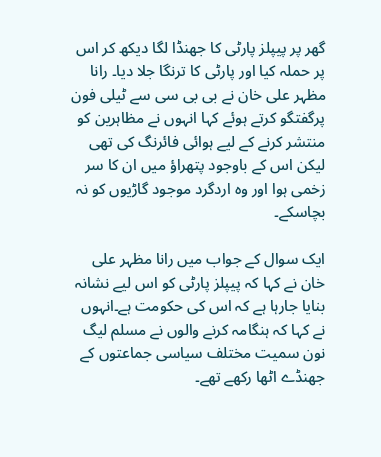گھر پر پیپلز پارٹی کا جھنڈا لگا دیکھ کر اس پر حملہ کیا اور پارٹی کا ترنگا جلا دیا۔ رانا مظہر علی خان نے بی بی سی سے ٹیلی فون پرگفتگو کرتے ہوئے کہا انہوں نے مظاہرین کو منتشر کرنے کے لیے ہوائی فائرنگ کی تھی لیکن اس کے باوجود پتھراؤ میں ان کا سر زخمی ہوا اور وہ اردگرد موجود گاڑیوں کو نہ بچاسکے۔

ایک سوال کے جواب میں رانا مظہر علی خان نے کہا کہ پیپلز پارٹی کو اس لیے نشانہ بنایا جارہا ہے کہ اس کی حکومت ہے۔انہوں نے کہا کہ ہنگامہ کرنے والوں نے مسلم لیگ نون سمیت مختلف سیاسی جماعتوں کے جھنڈے اٹھا رکھے تھے۔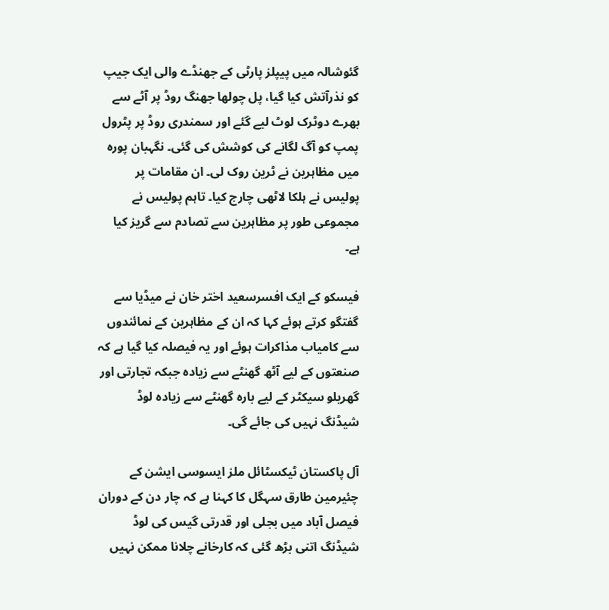گئوشالہ میں پیپلز پارٹی کے جھنڈے والی ایک جیپ کو نذرآتش کیا گیا، پل چولھا جھنگ روڈ پر آٹے سے بھرے دوٹرک لوٹ لیے گئے اور سمندری روڈ پر پٹرول پمپ کو آگ لگانے کی کوشش کی گئی۔ نگہبان پورہ میں مظاہرین نے ٹرین روک لی۔ ان مقامات پر پولیس نے ہلکا لاٹھی چارج کیا۔ تاہم پولیس نے مجموعی طور پر مظاہرین سے تصادم سے گریز کیا ہے۔

فیسکو کے ایک افسرسعید اختر خان نے میڈیا سے گفتگو کرتے ہوئے کہا کہ ان کے مظاہرین کے نمائندوں سے کامیاب مذاکرات ہوئے اور یہ فیصلہ کیا گیا ہے کہ صنعتوں کے لیے آٹھ گھنٹے سے زیادہ جبکہ تجارتی اور گھریلو سیکٹر کے لیے بارہ گھنٹے سے زیادہ لوڈ شیڈنگ نہیں کی جائے گی۔

آل پاکستان ٹیکسٹائل ملز ایسوسی ایشن کے چئیرمین طارق سہگل کا کہنا ہے کہ چار دن کے دوران فیصل آباد میں بجلی اور قدرتی گیس کی لوڈ شیڈنگ اتنی بڑھ گئی کہ کارخانے چلانا ممکن نہیں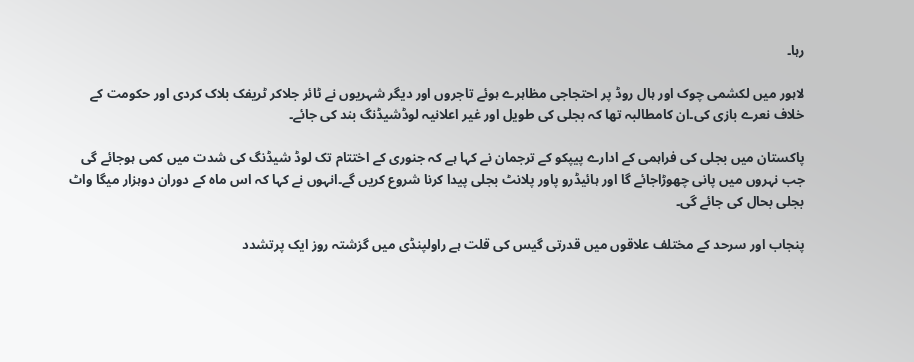رہا۔

لاہور میں لکشمی چوک اور ہال روڈ پر احتجاجی مظاہرے ہوئے تاجروں اور دیگر شہریوں نے ٹائر جلاکر ٹریفک بلاک کردی اور حکومت کے خلاف نعرے بازی کی۔ان کامطالبہ تھا کہ بجلی کی طویل اور غیر اعلانیہ لوڈشیڈنگ بند کی جائے۔

پاکستان میں بجلی کی فراہمی کے ادارے پیپکو کے ترجمان نے کہا ہے کہ جنوری کے اختتام تک لوڈ شیڈنگ کی شدت میں کمی ہوجائے گی جب نہروں میں پانی چھوڑاجائے گا اور ہائیڈرو پاور پلانٹ بجلی پیدا کرنا شروع کریں گے۔انہوں نے کہا کہ اس ماہ کے دوران دوہزار میگا واٹ بجلی بحال کی جائے گی۔

پنجاب اور سرحد کے مختلف علاقوں میں قدرتی گیس کی قلت ہے راولپنڈی میں گزشتہ روز ایک پرتشدد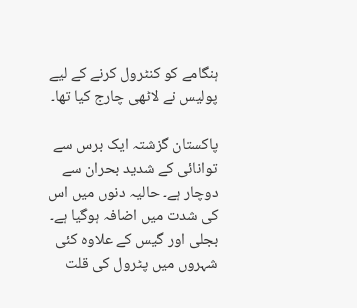ہنگامے کو کنٹرول کرنے کے لیے پولیس نے لاٹھی چارج کیا تھا۔

پاکستان گزشتہ ایک برس سے توانائی کے شدید بحران سے دوچار ہے۔ حالیہ دنوں میں اس کی شدت میں اضافہ ہوگیا ہے۔ بجلی اور گیس کے علاوہ کئی شہروں میں پٹرول کی قلت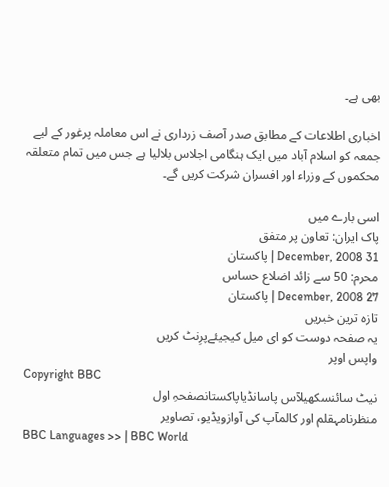بھی ہے۔

اخباری اطلاعات کے مطابق صدر آصف زرداری نے اس معاملہ پرغور کے لیے جمعہ کو اسلام آباد میں ایک ہنگامی اجلاس بلالیا ہے جس میں تمام متعلقہ محکموں کے وزراء اور افسران شرکت کریں گے۔

اسی بارے میں
پاک ایران: تعاون پر متفق
31 December, 2008 | پاکستان
محرم: 50 سے زائد اضلاع حساس
27 December, 2008 | پاکستان
تازہ ترین خبریں
یہ صفحہ دوست کو ای میل کیجیئےپرِنٹ کریں
واپس اوپر
Copyright BBC
نیٹ سائنسکھیلآس پاسانڈیاپاکستانصفحہِ اول
منظرنامہقلم اور کالمآپ کی آوازویڈیو، تصاویر
BBC Languages >> | BBC World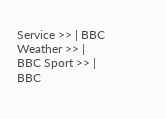Service >> | BBC Weather >> | BBC Sport >> | BBC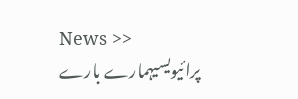News >>
پرائیویسیہمارے بارے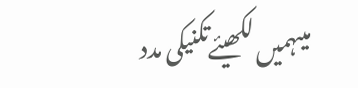میںہمیں لکھیئےتکنیکی مدد